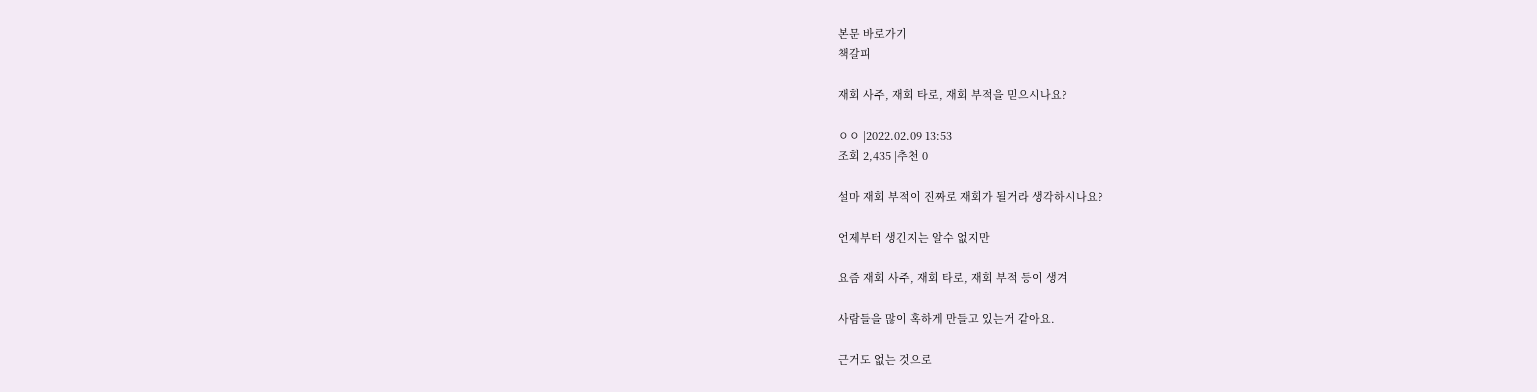본문 바로가기
책갈피

재회 사주, 재회 타로, 재회 부적을 믿으시나요?

ㅇㅇ |2022.02.09 13:53
조회 2,435 |추천 0

설마 재회 부적이 진짜로 재회가 될거라 생각하시나요?

언제부터 생긴지는 알수 없지만

요즘 재회 사주, 재회 타로, 재회 부적 등이 생겨

사람들을 많이 혹하게 만들고 있는거 같아요.

근거도 없는 것으로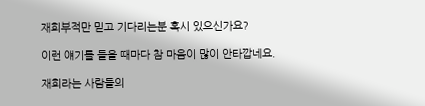재회부적만 믿고 기다리는분 혹시 있으신가요?

이런 얘기를 들을 때마다 참 마음이 많이 안타깝네요.

재회라는 사람들의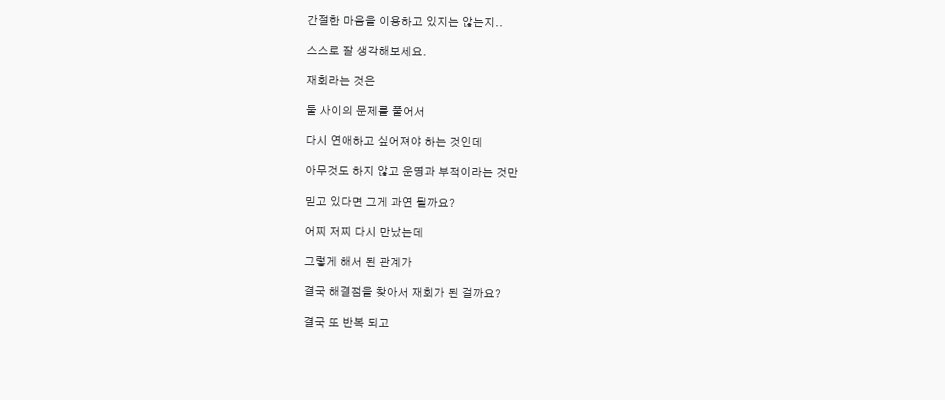간절한 마음을 이용하고 있지는 않는지..

스스로 잘 생각해보세요.

재회라는 것은

둘 사이의 문제를 풀어서

다시 연애하고 싶어져야 하는 것인데

아무것도 하지 않고 운명과 부적이라는 것만

믿고 있다면 그게 과연 될까요?

어찌 저찌 다시 만났는데

그렇게 해서 된 관계가

결국 해결점을 찾아서 재회가 된 걸까요?

결국 또 반복 되고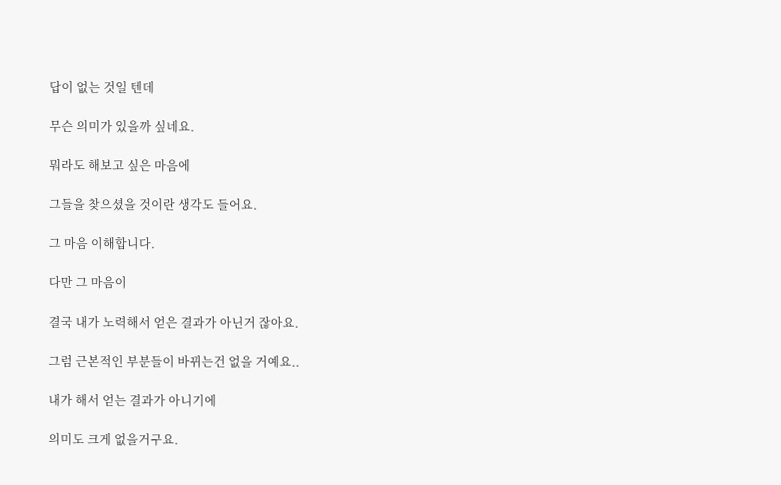답이 없는 것일 텐데

무슨 의미가 있을까 싶네요.

뭐라도 해보고 싶은 마음에

그들을 찾으셨을 것이란 생각도 들어요.

그 마음 이해합니다.

다만 그 마음이

결국 내가 노력해서 얻은 결과가 아닌거 잖아요.

그럼 근본적인 부분들이 바뀌는건 없을 거예요..

내가 해서 얻는 결과가 아니기에

의미도 크게 없을거구요.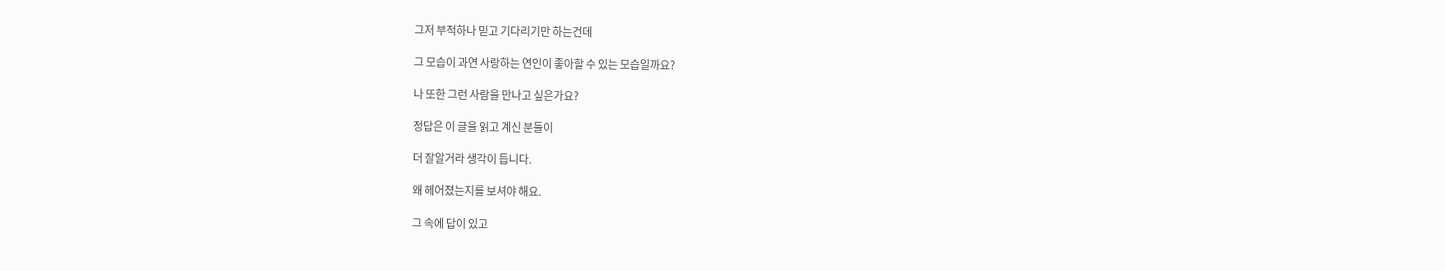그저 부적하나 믿고 기다리기만 하는건데

그 모습이 과연 사랑하는 연인이 좋아할 수 있는 모습일까요?

나 또한 그런 사람을 만나고 싶은가요?

정답은 이 글을 읽고 계신 분들이

더 잘알거라 생각이 듭니다.

왜 헤어졌는지를 보셔야 해요.

그 속에 답이 있고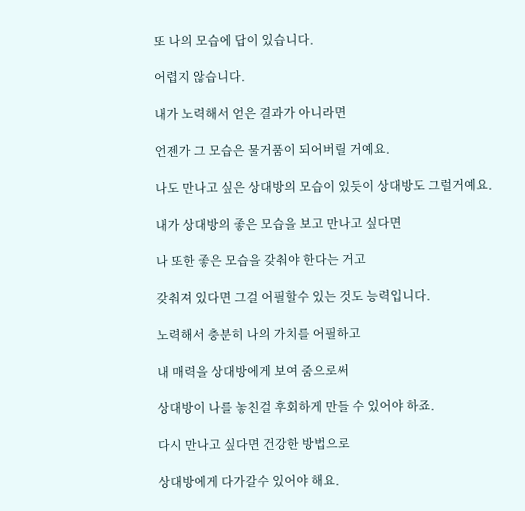또 나의 모습에 답이 있습니다.

어렵지 않습니다.

내가 노력해서 얻은 결과가 아니라면

언젠가 그 모습은 물거품이 되어버릴 거예요.

나도 만나고 싶은 상대방의 모습이 있듯이 상대방도 그럴거예요.

내가 상대방의 좋은 모습을 보고 만나고 싶다면

나 또한 좋은 모습을 갖춰야 한다는 거고

갖춰져 있다면 그걸 어필할수 있는 것도 능력입니다.

노력해서 충분히 나의 가치를 어필하고

내 매력을 상대방에게 보여 줌으로써

상대방이 나를 놓친걸 후회하게 만들 수 있어야 하죠.

다시 만나고 싶다면 건강한 방법으로

상대방에게 다가갈수 있어야 해요.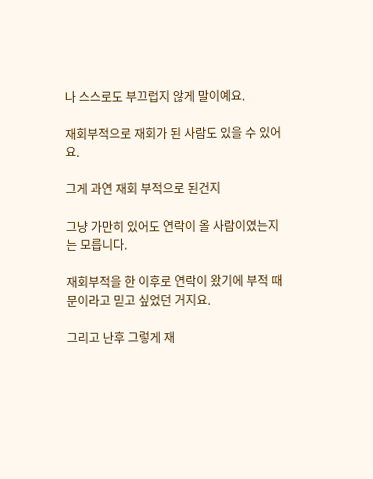나 스스로도 부끄럽지 않게 말이예요.

재회부적으로 재회가 된 사람도 있을 수 있어요.

그게 과연 재회 부적으로 된건지

그냥 가만히 있어도 연락이 올 사람이였는지는 모릅니다.

재회부적을 한 이후로 연락이 왔기에 부적 때문이라고 믿고 싶었던 거지요.

그리고 난후 그렇게 재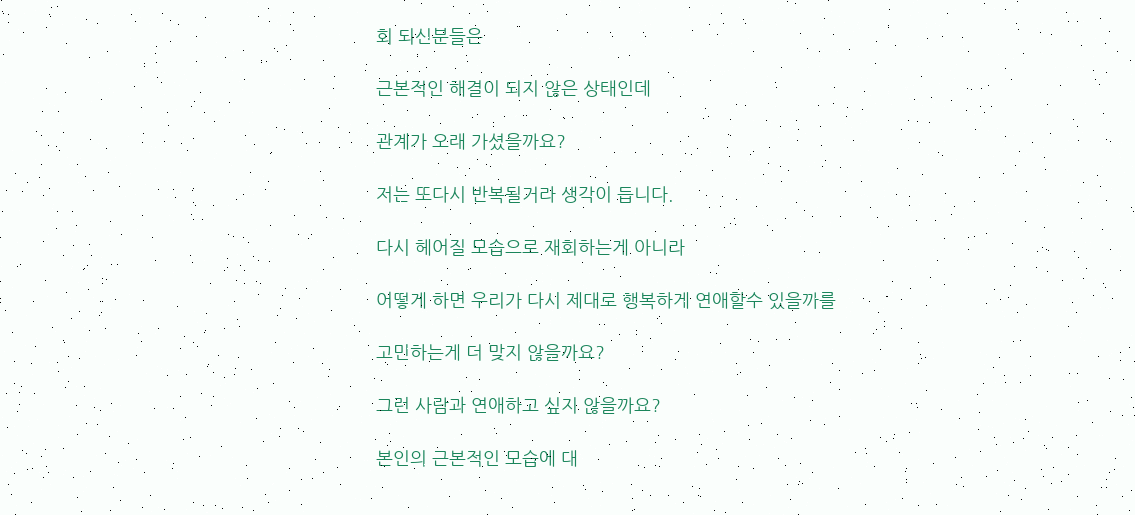회 되신분들은

근본적인 해결이 되지 않은 상태인데

관계가 오래 가셨을까요?

저는 또다시 반복될거라 생각이 듭니다.

다시 헤어질 모습으로 재회하는게 아니라

어떻게 하면 우리가 다시 제대로 행복하게 연애할수 있을까를

고민하는게 더 맞지 않을까요?

그런 사람과 연애하고 싶지 않을까요?

본인의 근본적인 모습에 대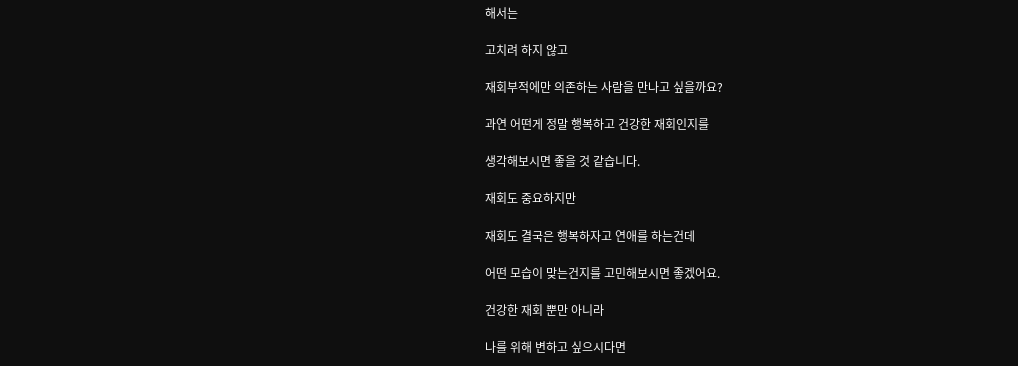해서는

고치려 하지 않고

재회부적에만 의존하는 사람을 만나고 싶을까요?

과연 어떤게 정말 행복하고 건강한 재회인지를

생각해보시면 좋을 것 같습니다.

재회도 중요하지만

재회도 결국은 행복하자고 연애를 하는건데

어떤 모습이 맞는건지를 고민해보시면 좋겠어요.

건강한 재회 뿐만 아니라

나를 위해 변하고 싶으시다면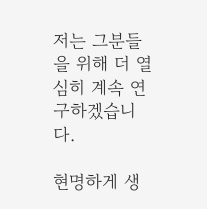저는 그분들을 위해 더 열심히 계속 연구하겠습니다.

현명하게 생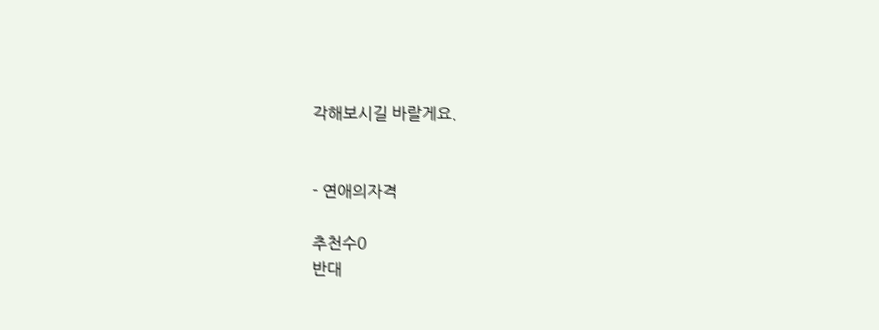각해보시길 바랄게요.


- 연애의자격

추천수0
반대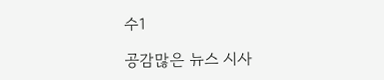수1

공감많은 뉴스 시사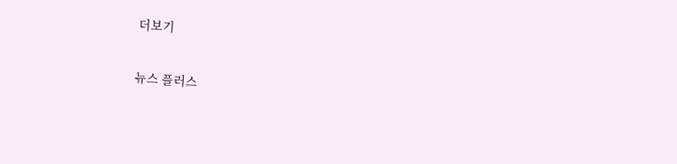더보기

뉴스 플러스